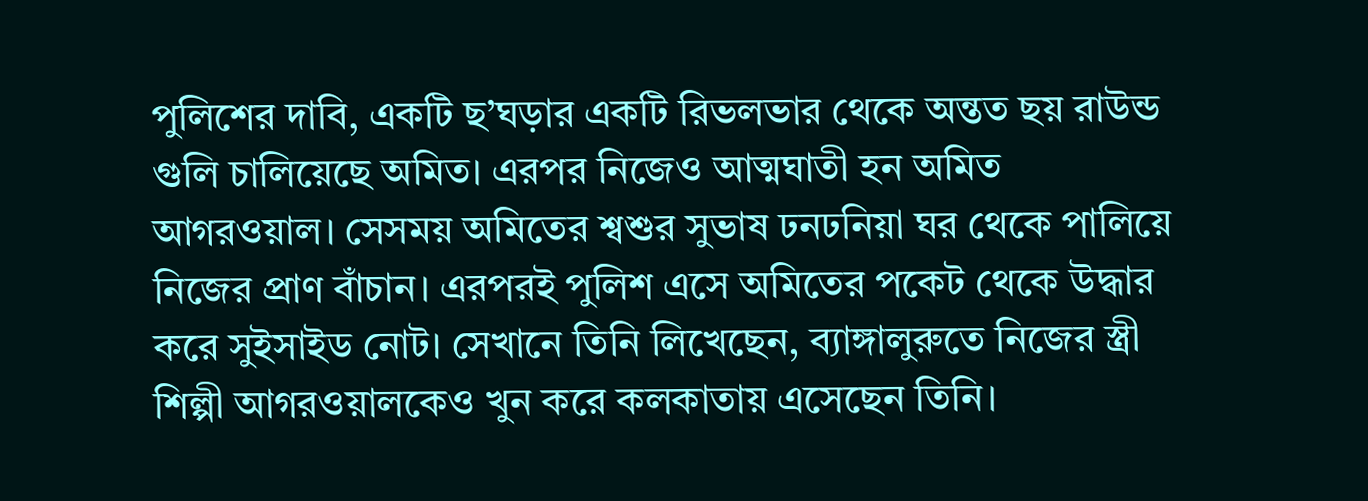পুলিশের দাবি, একটি ছ’ঘড়ার একটি রিভলভার থেকে অন্তত ছয় রাউন্ড গুলি চালিয়েছে অমিত। এরপর নিজেও আত্মঘাতী হন অমিত আগরওয়াল। সেসময় অমিতের শ্বশুর সুভাষ ঢনঢনিয়া ঘর থেকে পালিয়ে নিজের প্রাণ বাঁচান। এরপরই পুলিশ এসে অমিতের পকেট থেকে উদ্ধার করে সুইসাইড নোট। সেখানে তিনি লিখেছেন, ব্যাঙ্গালুরুতে নিজের স্ত্রী শিল্পী আগরওয়ালকেও খুন করে কলকাতায় এসেছেন তিনি।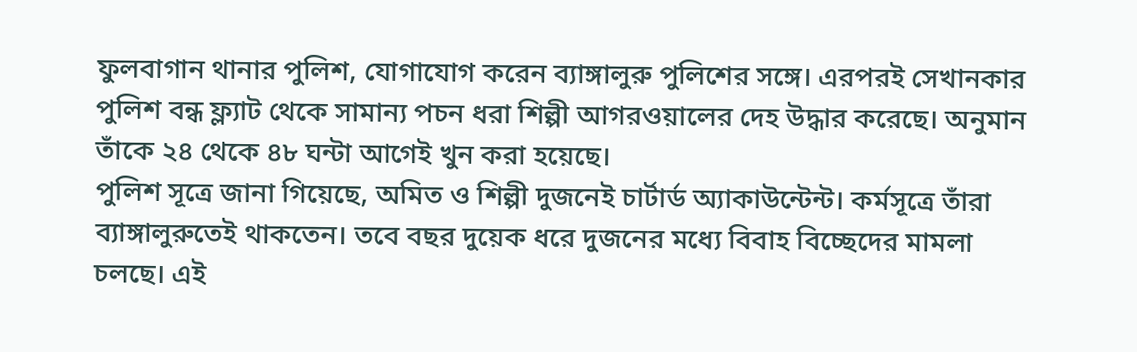ফুলবাগান থানার পুলিশ, যোগাযোগ করেন ব্যাঙ্গালুরু পুলিশের সঙ্গে। এরপরই সেখানকার পুলিশ বন্ধ ফ্ল্যাট থেকে সামান্য পচন ধরা শিল্পী আগরওয়ালের দেহ উদ্ধার করেছে। অনুমান তাঁকে ২৪ থেকে ৪৮ ঘন্টা আগেই খুন করা হয়েছে।
পুলিশ সূত্রে জানা গিয়েছে, অমিত ও শিল্পী দুজনেই চার্টার্ড অ্যাকাউন্টেন্ট। কর্মসূত্রে তাঁরা ব্যাঙ্গালুরুতেই থাকতেন। তবে বছর দুয়েক ধরে দুজনের মধ্যে বিবাহ বিচ্ছেদের মামলা চলছে। এই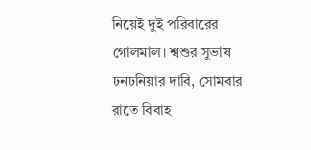নিয়েই দুই পরিবারের গোলমাল। শ্বশুর সুভাষ ঢনঢনিয়ার দাবি, সোমবার রাতে বিবাহ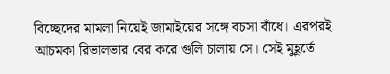বিচ্ছেদের মামলা নিয়েই জামাইয়ের সঙ্গে বচসা বাঁধে। এরপরই আচমকা রিভালভার বের করে গুলি চালায় সে। সেই মুহূর্তে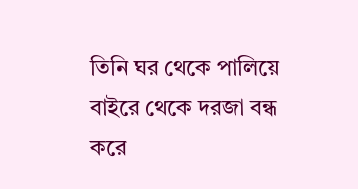তিনি ঘর থেকে পালিয়ে বাইরে থেকে দরজা বন্ধ করে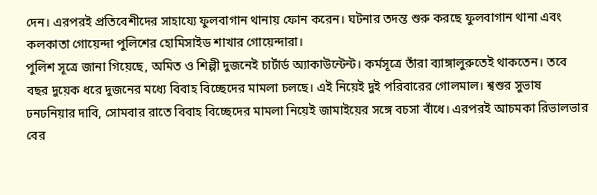দেন। এরপরই প্রতিবেশীদের সাহায্যে ফুলবাগান থানায় ফোন করেন। ঘটনার তদন্ত শুরু করছে ফুলবাগান থানা এবং কলকাতা গোয়েন্দা পুলিশের হোমিসাইড শাখার গোয়েন্দারা।
পুলিশ সূত্রে জানা গিয়েছে, অমিত ও শিল্পী দুজনেই চার্টার্ড অ্যাকাউন্টেন্ট। কর্মসূত্রে তাঁরা ব্যাঙ্গালুরুতেই থাকতেন। তবে বছর দুয়েক ধরে দুজনের মধ্যে বিবাহ বিচ্ছেদের মামলা চলছে। এই নিয়েই দুই পরিবারের গোলমাল। শ্বশুর সুভাষ ঢনঢনিয়ার দাবি, সোমবার রাতে বিবাহ বিচ্ছেদের মামলা নিয়েই জামাইয়ের সঙ্গে বচসা বাঁধে। এরপরই আচমকা রিভালভার বের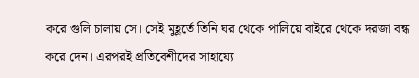করে গুলি চালায় সে। সেই মুহূর্তে তিনি ঘর থেকে পালিয়ে বাইরে থেকে দরজা বন্ধ করে দেন। এরপরই প্রতিবেশীদের সাহায্যে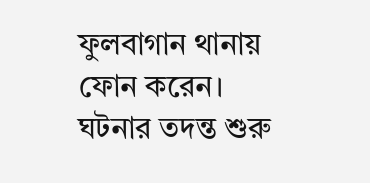ফুলবাগান থানায় ফোন করেন। ঘটনার তদন্ত শুরু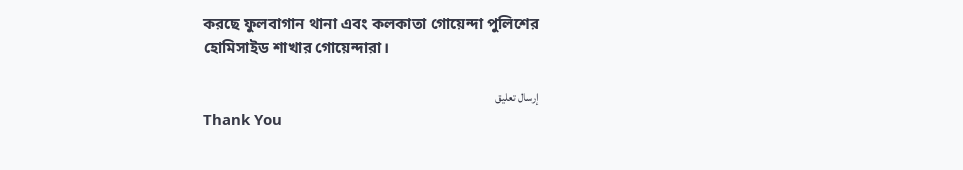করছে ফুলবাগান থানা এবং কলকাতা গোয়েন্দা পুলিশের হোমিসাইড শাখার গোয়েন্দারা।

إرسال تعليق
Thank You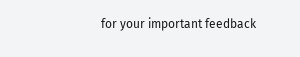for your important feedback